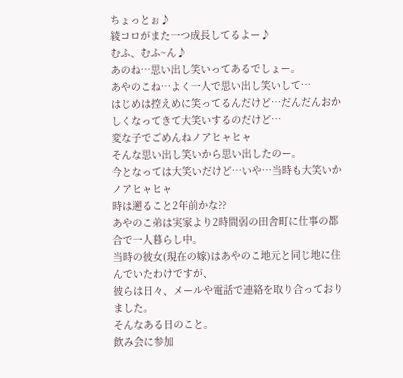ちょっとぉ♪
綾コロがまた一つ成長してるよー♪
むふ、むふ~ん♪
あのね…思い出し笑いってあるでしょー。
あやのこね…よく一人で思い出し笑いして…
はじめは控えめに笑ってるんだけど…だんだんおかしくなってきて大笑いするのだけど…
変な子でごめんねノアヒャヒャ
そんな思い出し笑いから思い出したのー。
今となっては大笑いだけど…いや…当時も大笑いかノアヒャヒャ
時は遡ること2年前かな??
あやのこ弟は実家より2時間弱の田舎町に仕事の都合で一人暮らし中。
当時の彼女(現在の嫁)はあやのこ地元と同じ地に住んでいたわけですが、
彼らは日々、メールや電話で連絡を取り合っておりました。
そんなある日のこと。
飲み会に参加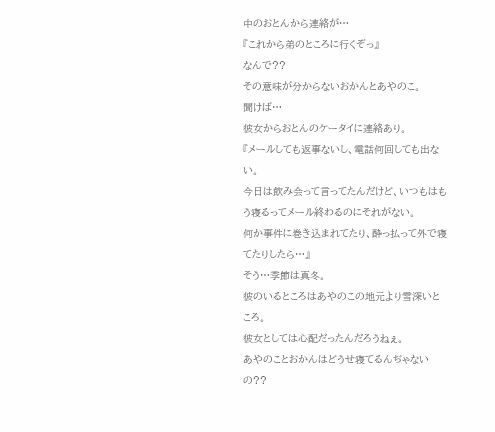中のおとんから連絡が…
『これから弟のところに行くぞっ』
なんで??
その意味が分からないおかんとあやのこ。
聞けば…
彼女からおとんのケータイに連絡あり。
『メールしても返事ないし、電話何回しても出ない。
今日は飲み会って言ってたんだけど、いつもはもう寝るってメール終わるのにそれがない。
何か事件に巻き込まれてたり、酔っ払って外で寝てたりしたら…』
そう…季節は真冬。
彼のいるところはあやのこの地元より雪深いところ。
彼女としては心配だったんだろうねぇ。
あやのことおかんはどうせ寝てるんぢゃないの??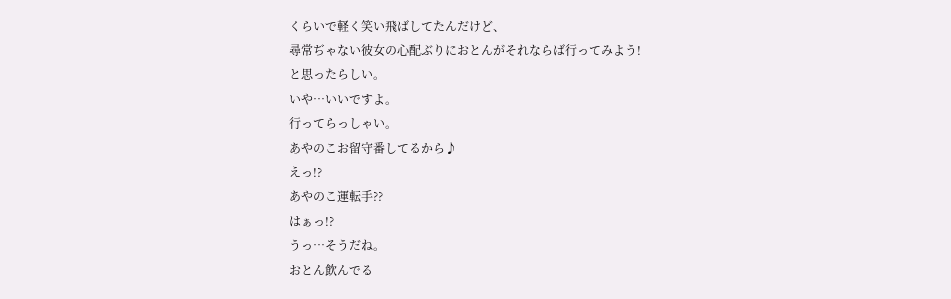くらいで軽く笑い飛ばしてたんだけど、
尋常ぢゃない彼女の心配ぶりにおとんがそれならば行ってみよう!
と思ったらしい。
いや…いいですよ。
行ってらっしゃい。
あやのこお留守番してるから♪
えっ!?
あやのこ運転手??
はぁっ!?
うっ…そうだね。
おとん飲んでる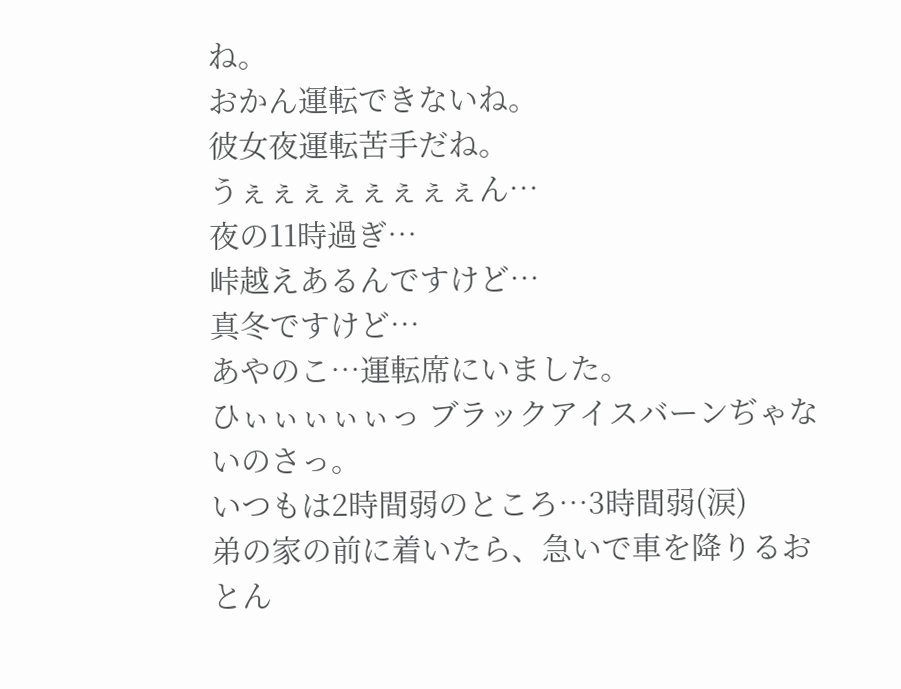ね。
おかん運転できないね。
彼女夜運転苦手だね。
うぇぇぇぇぇぇぇぇん…
夜の11時過ぎ…
峠越えあるんですけど…
真冬ですけど…
あやのこ…運転席にいました。
ひぃぃぃぃぃっ ブラックアイスバーンぢゃないのさっ。
いつもは2時間弱のところ…3時間弱(涙)
弟の家の前に着いたら、急いで車を降りるおとん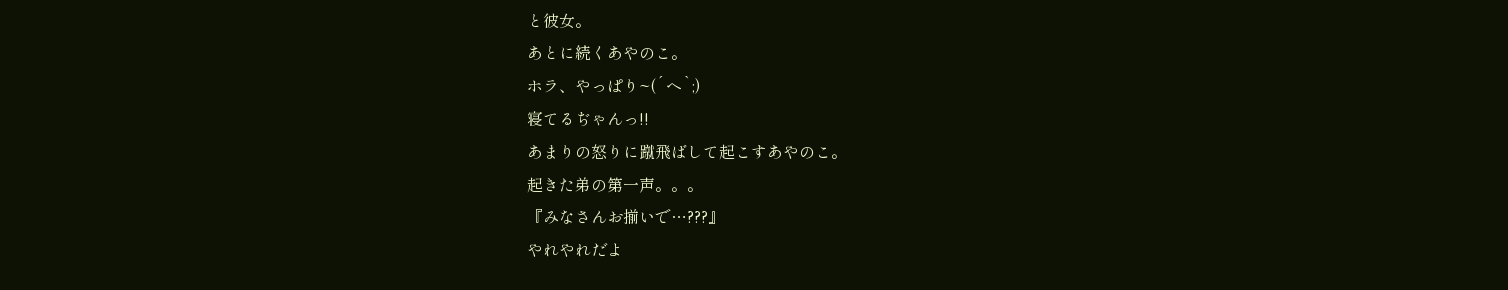と彼女。
あとに続くあやのこ。
ホラ、やっぱり~(´ヘ`;)
寝てるぢゃんっ!!
あまりの怒りに蹴飛ばして起こすあやのこ。
起きた弟の第一声。。。
『みなさんお揃いで…???』
やれやれだよ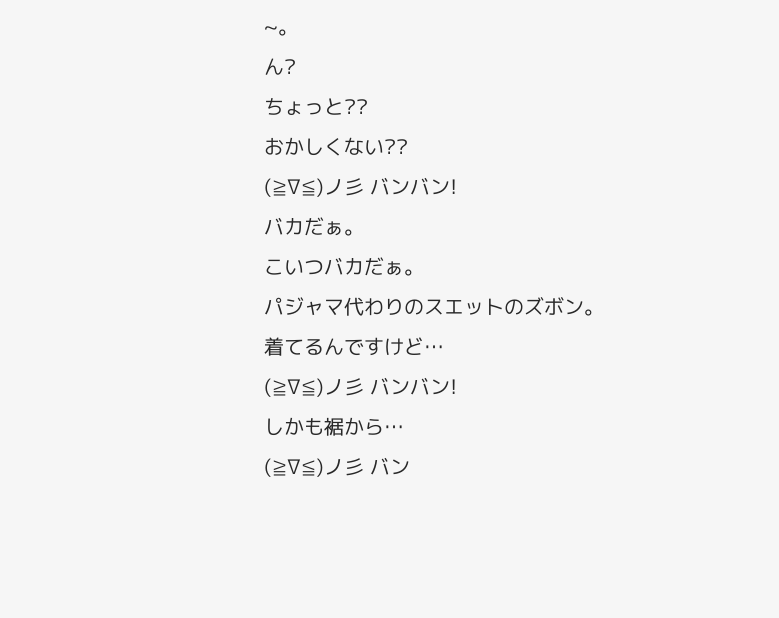~。
ん?
ちょっと??
おかしくない??
(≧∇≦)ノ彡 バンバン!
バカだぁ。
こいつバカだぁ。
パジャマ代わりのスエットのズボン。
着てるんですけど…
(≧∇≦)ノ彡 バンバン!
しかも裾から…
(≧∇≦)ノ彡 バン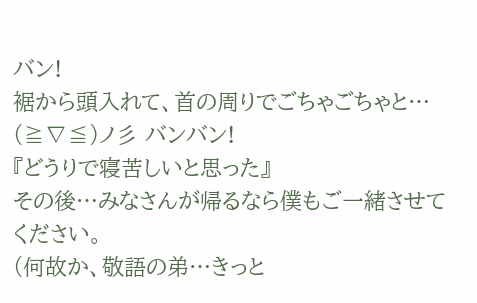バン!
裾から頭入れて、首の周りでごちゃごちゃと…
(≧∇≦)ノ彡 バンバン!
『どうりで寝苦しいと思った』
その後…みなさんが帰るなら僕もご一緒させてください。
(何故か、敬語の弟…きっと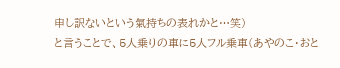申し訳ないという氣持ちの表れかと…笑)
と言うことで、5人乗りの車に5人フル乗車(あやのこ・おと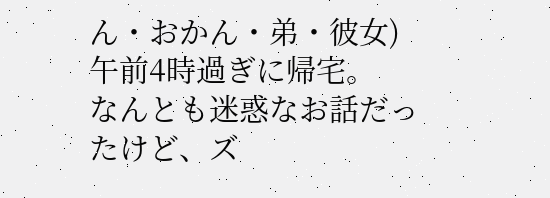ん・おかん・弟・彼女)
午前4時過ぎに帰宅。
なんとも迷惑なお話だったけど、ズ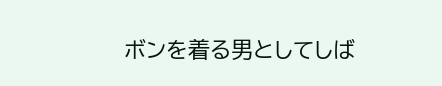ボンを着る男としてしば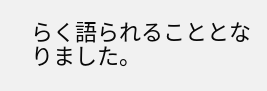らく語られることとなりました。